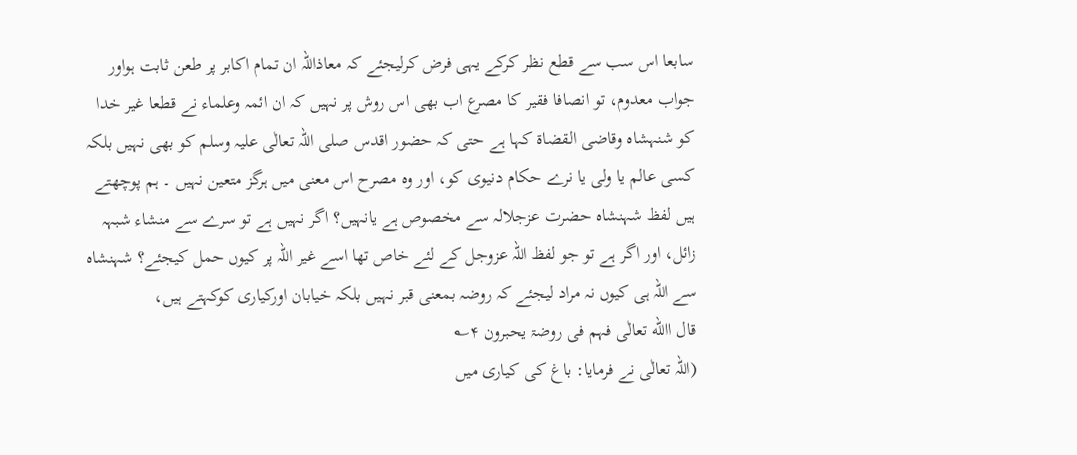سابعا اس سب سے قطع نظر کرکے یہی فرض کرلیجئے کہ معاذاللہ ان تمام اکابر پر طعن ثابت ہواور جواب معدوم، تو انصافا فقیر کا مصرع اب بھی اس روش پر نہیں کہ ان ائمہ وعلماء نے قطعا غیر خدا کو شنہشاہ وقاضی القضاۃ کہا ہے حتی کہ حضور اقدس صلی اللہ تعالٰی علیہ وسلم کو بھی نہیں بلکہ کسی عالم یا ولی یا نرے حکام دنیوی کو، اور وہ مصرح اس معنی میں ہرگز متعین نہیں ۔ ہم پوچھتے ہیں لفظ شہنشاہ حضرت عزجلالہ سے مخصوص ہے یانہیں؟ اگر نہیں ہے تو سرے سے منشاء شبہہ زائل، اور اگر ہے تو جو لفظ اللہ عزوجل کے لئے خاص تھا اسے غیر اللہ پر کیوں حمل کیجئے؟ شہنشاہ سے اللہ ہی کیوں نہ مراد لیجئے کہ روضہ بمعنی قبر نہیں بلکہ خیابان اورکیاری کوکہتے ہیں،
قال االله تعالٰی فہم فی روضۃ یحبرون ۴؎
(اللہ تعالٰی نے فرمایا: باغ کی کیاری میں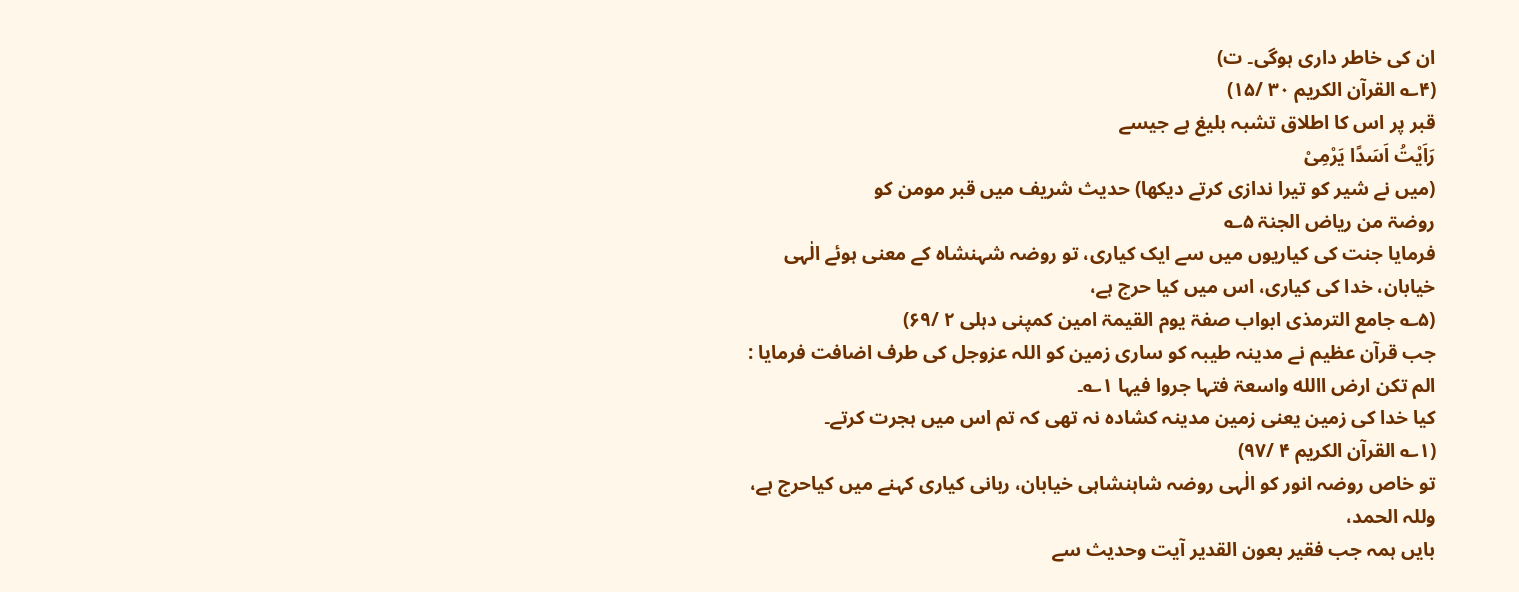ان کی خاطر داری ہوگی۔ ت)
(۴؎ القرآن الکریم ۳۰ /۱۵)
قبر پر اس کا اطلاق تشبہ بلیغ ہے جیسے
رَاَیْتُ اَسَدًا یَرْمِیْ
(میں نے شیر کو تیرا ندازی کرتے دیکھا) حدیث شریف میں قبر مومن کو
روضۃ من ریاض الجنۃ ۵؎
فرمایا جنت کی کیاریوں میں سے ایک کیاری، تو روضہ شہنشاہ کے معنی ہوئے الٰہی خیابان، خدا کی کیاری، اس میں کیا حرج ہے،
(۵؎ جامع الترمذی ابواب صفۃ یوم القیمۃ امین کمپنی دہلی ۲ /۶۹)
جب قرآن عظیم نے مدینہ طیبہ کو ساری زمین کو اللہ عزوجل کی طرف اضافت فرمایا :
الم تکن ارض االله واسعۃ فتہا جروا فیہا ۱؎۔
کیا خدا کی زمین یعنی زمین مدینہ کشادہ نہ تھی کہ تم اس میں ہجرت کرتے۔
(۱؎ القرآن الکریم ۴ /۹۷)
تو خاص روضہ انور کو الٰہی روضہ شاہنشاہی خیابان، ربانی کیاری کہنے میں کیاحرج ہے، وللہ الحمد،
بایں ہمہ جب فقیر بعون القدیر آیت وحدیث سے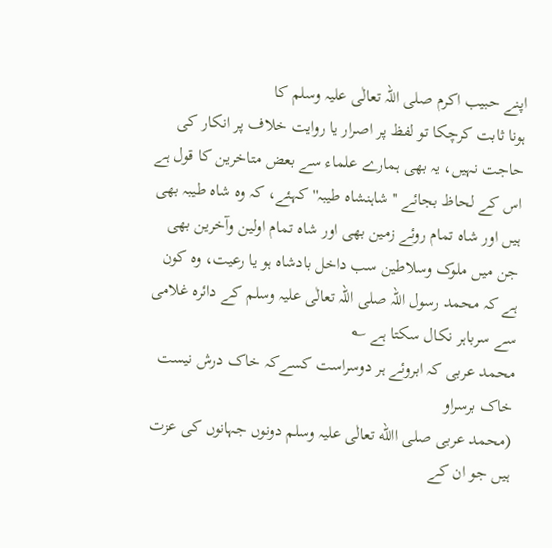اپنے حبیب اکرم صلی اللہ تعالٰی علیہ وسلم کا
ہونا ثابت کرچکا تو لفظ پر اصرار یا روایت خلاف پر انکار کی حاجت نہیں، یہ بھی ہمارے علماء سے بعض متاخرین کا قول ہے اس کے لحاظ بجائے ''شاہنشاہ طیبہ'' کہئے، کہ وہ شاہ طیبہ بھی ہیں اور شاہ تمام روئے زمین بھی اور شاہ تمام اولین وآخرین بھی جن میں ملوک وسلاطین سب داخل بادشاہ ہو یا رعیت، وہ کون ہے کہ محمد رسول اللہ صلی اللہ تعالٰی علیہ وسلم کے دائرہ غلامی سے سرباہر نکال سکتا ہے ؎
محمد عربی کہ ابروئے ہر دوسراست کسےکہ خاک درش نیست خاک برسراو
(محمد عربی صلی االله تعالٰی علیہ وسلم دونوں جہانوں کی عزت ہیں جو ان کے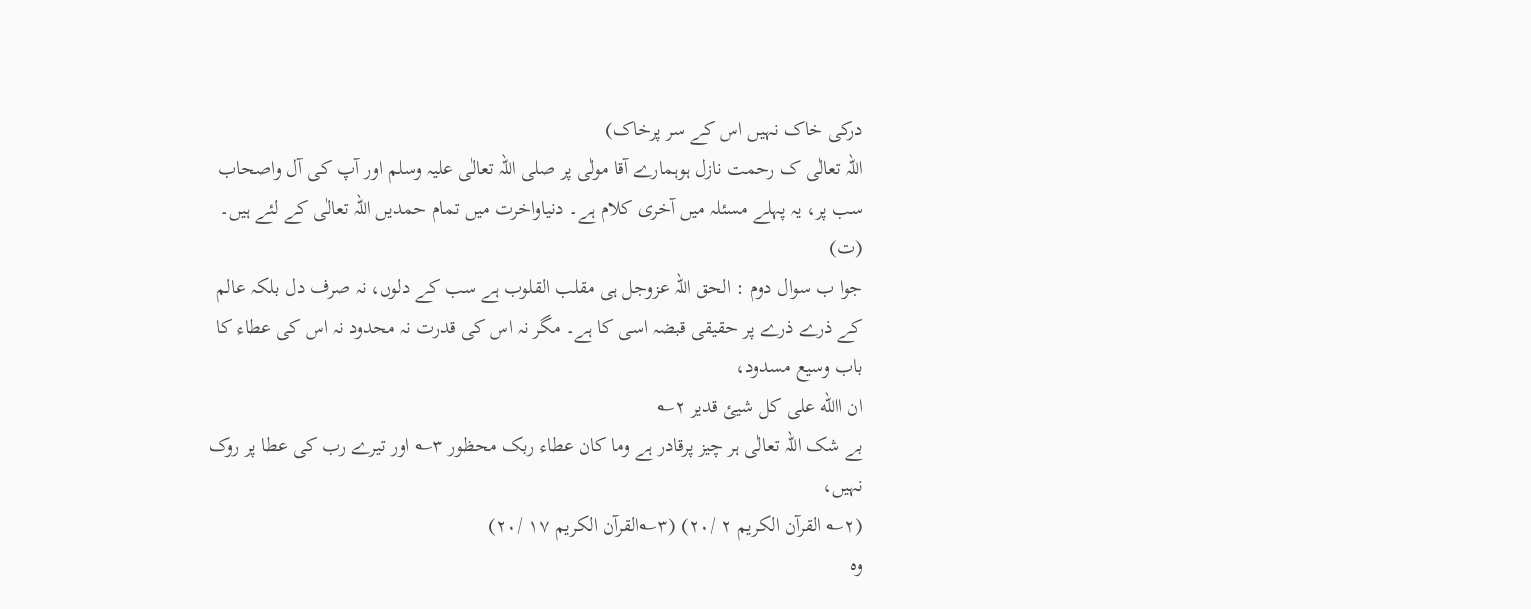درکی خاک نہیں اس کے سر پرخاک)
اللہ تعالٰی ک رحمت نازل ہوہمارے آقا مولٰی پر صلی اللہ تعالٰی علیہ وسلم اور آپ کی آل واصحاب سب پر، یہ پہلے مسئلہ میں آخری کلام ہے۔ دنیاواخرت میں تمام حمدیں اللہ تعالٰی کے لئے ہیں۔ (ت)
جوا ب سوال دوم : الحق اللہ عزوجل ہی مقلب القلوب ہے سب کے دلوں، نہ صرف دل بلکہ عالم کے ذرے ذرے پر حقیقی قبضہ اسی کا ہے۔ مگر نہ اس کی قدرت نہ محدود نہ اس کی عطاء کا باب وسیع مسدود،
ان االله علی کل شیئ قدیر ۲؎
بے شک اللہ تعالٰی ہر چیز پرقادر ہے وما کان عطاء ربک محظور ۳؎ اور تیرے رب کی عطا پر روک نہیں،
(۲؎ القرآن الکریم ۲ /۲۰) (۳؎القرآن الکریم ۱۷ /۲۰)
وہ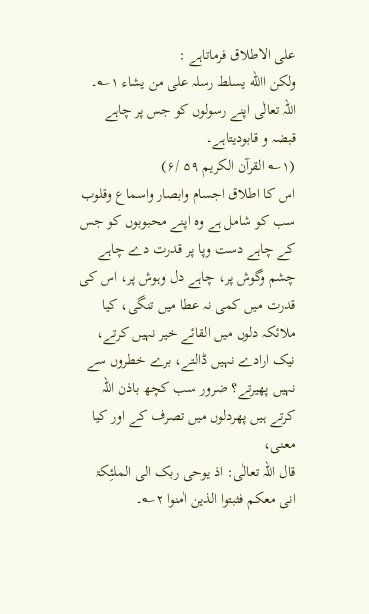علی الاطلاق فرماتاہے :
ولکن االله یسلط رسلہ علی من یشاء ۱؎۔
اللہ تعالٰی اپنے رسولوں کو جس پر چاہے قبضہ و قابودیتاہے۔
(۱؎ القرآن الکریم ۵۹ /۶)
اس کا اطلاق اجسام وابصار واسماع وقلوب سب کو شامل ہے وہ اپنے محبوبوں کو جس کے چاہے دست وپا پر قدرت دے چاہے چشم وگوش پر، چاہے دل وہوش پر، اس کی قدرت میں کمی نہ عطا میں تنگی، کیا ملائکہ دلوں میں القائے خیر نہیں کرتے، نیک ارادے نہیں ڈالتے، برے خطروں سے نہیں پھیرتے؟ ضرور سب کچھ باذن اللہ کرتے ہیں پھردلوں میں تصرف کے اور کیا معنی،
قال اللہ تعالٰی: اذ یوحی ربک الی الملئِکۃ انی معکم فثبتوا الذین اٰمنوا ۲؎۔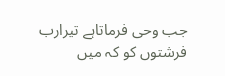جب وحی فرماتاہے تیرارب فرشتوں کو کہ میں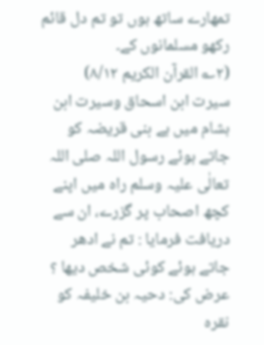تمھارے ساتھ ہوں تو تم دل قائم رکھو مسلمانوں کے۔
(۲؎ القرآن الکریم ۸/۱۲)
سیرت ابن اسحاق وسیرت ابن ہشام میں ہے بنی قریضہ کو جاتے ہوئے رسول اللہ صلی اللہ تعالٰی علیہ وسلم راہ میں اپنے کچھ اصحاب پر گزرے، ان سے دریافت فرمایا : تم نے ادھر جاتے ہوئے کوئی شخص دیھا ؟ عرض کی: دحیہ بن خلیفہ کو نقرہ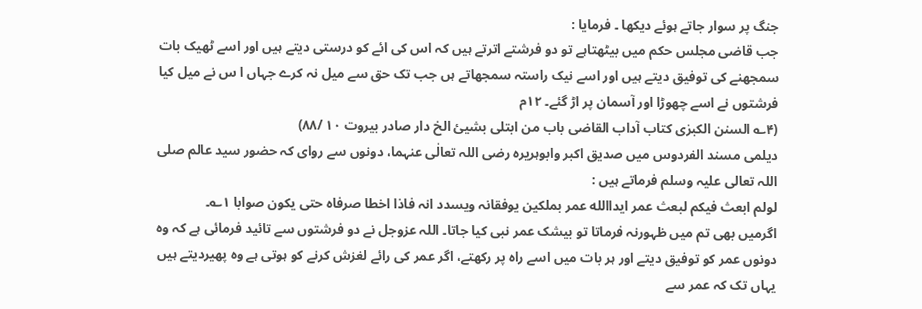جنگ پر سوار جاتے ہوئے دیکھا ۔ فرمایا :
جب قاضی مجلس حکم میں بیٹھتاہے تو دو فرشتے اترتے ہیں کہ اس کی ائے کو درستی دیتے ہیں اور اسے ٹھیک بات سمجھنے کی توفیق دیتے ہیں اور اسے نیک راستہ سمجھاتے ہں جب تک حق سے میل نہ کرے جہاں ا س نے میل کیا فرشتوں نے اسے چھوڑا اور آسمان پر اڑ گئے۔ ۱۲م
(۴؎ السنن الکبرٰی کتاب آداب القاضی باب من ابتلی بشیئ الخ دار صادر بیروت ۱۰ /۸۸)
دیلمی مسند الفردوس میں صدیق اکبر وابوہریرہ رضی اللہ تعالٰی عنہما، دونوں سے روای کہ حضور سید عالم صلی اللہ تعالی علیہ وسلم فرماتے ہیں :
لولم ابعث فیکم لبعث عمر ایداالله عمر بملکین یوفقانہ ویسدد انہ فاذا اخطا صرفاہ حتی یکون صوابا ۱؎۔
اگرمیں بھی تم میں ظہورنہ فرماتا تو بیشک عمر نبی کیا جاتا۔ اللہ عزوجل نے دو فرشتوں سے تائید فرمائی ہے کہ وہ دونوں عمر کو توفیق دیتے اور ہر بات میں اسے راہ پر رکھتے، اگر عمر کی رائے لغزش کرنے کو ہوتی ہے وہ پھیردیتے ہیں یہاں تک کہ عمر سے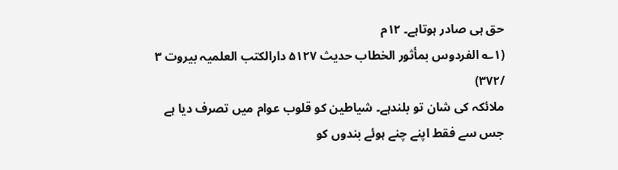حق ہی صادر ہوتاہے۔ ۱۲م
(۱؎ الفردوس بمأثور الخطاب حدیث ۵۱۲۷ دارالکتب العلمیہ بیروت ۳ /۳۷۲)
ملائکہ کی شان تو بلندہے۔ شیاطین کو قلوب عوام میں تصرف دیا ہے جس سے فقط اپنے چنے ہوئے بندوں کو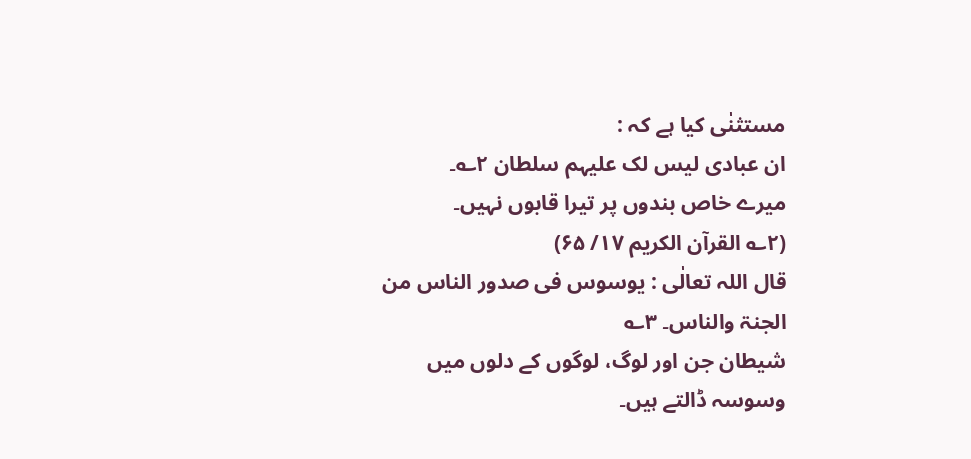مستثنٰی کیا ہے کہ :
ان عبادی لیس لک علیہم سلطان ۲؎۔
میرے خاص بندوں پر تیرا قابوں نہیں۔
(۲؎ القرآن الکریم ۱۷/ ۶۵)
قال اللہ تعالٰی : یوسوس فی صدور الناس من الجنۃ والناس۔ ۳؎
شیطان جن اور لوگ، لوگوں کے دلوں میں وسوسہ ڈالتے ہیں۔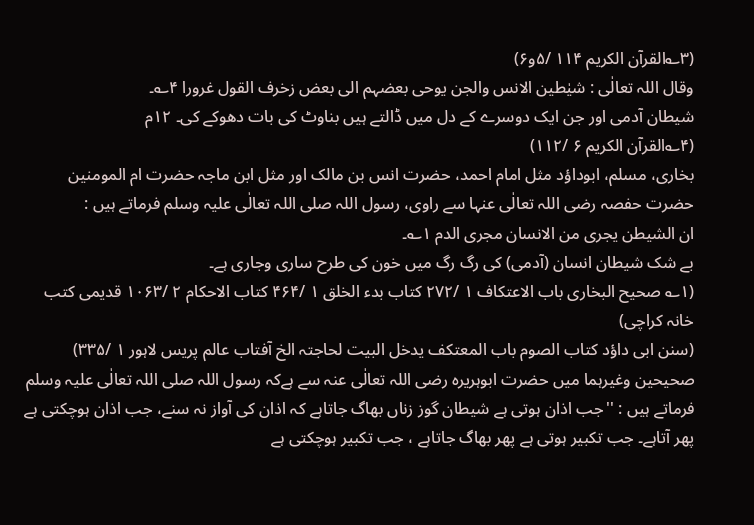(۳؎القرآن الکریم ۱۱۴ /۵و۶)
وقال اللہ تعالٰی : شیٰطین الانس والجن یوحی بعضہم الی بعض زخرف القول غرورا ۴؎۔
شیطان آدمی اور جن ایک دوسرے کے دل میں ڈالتے ہیں بناوٹ کی بات دھوکے کی۔ ۱۲م
(۴؎القرآن الکریم ۶ /۱۱۲)
بخاری، مسلم، ابوداؤد مثل امام احمد، حضرت انس بن مالک اور مثل ابن ماجہ حضرت ام المومنین حضرت حفصہ رضی اللہ تعالٰی عنہا سے راوی، رسول اللہ صلی اللہ تعالٰی علیہ وسلم فرماتے ہیں :
ان الشیطن یجری من الانسان مجری الدم ۱؎۔
بے شک شیطان انسان (آدمی) کی رگ رگ میں خون کی طرح ساری وجاری ہے۔
(۱؎ صحیح البخاری باب الاعتکاف ۱ /۲۷۲ کتاب بدء الخلق ۱ /۴۶۴ کتاب الاحکام ۲ /۱۰۶۳ قدیمی کتب خانہ کراچی)
(سنن ابی داؤد کتاب الصوم باب المعتکف یدخل البیت لحاجتہ الخ آفتاب عالم پریس لاہور ۱ /۳۳۵)
صحیحین وغیرہما میں حضرت ابوہریرہ رضی اللہ تعالٰی عنہ سے ہےکہ رسول اللہ صلی اللہ تعالٰی علیہ وسلم فرماتے ہیں : ''جب اذان ہوتی ہے شیطان گوز زناں بھاگ جاتاہے کہ اذان کی آواز نہ سنے، جب اذان ہوچکتی ہے پھر آتاہے۔ جب تکبیر ہوتی ہے پھر بھاگ جاتاہے ، جب تکبیر ہوچکتی ہے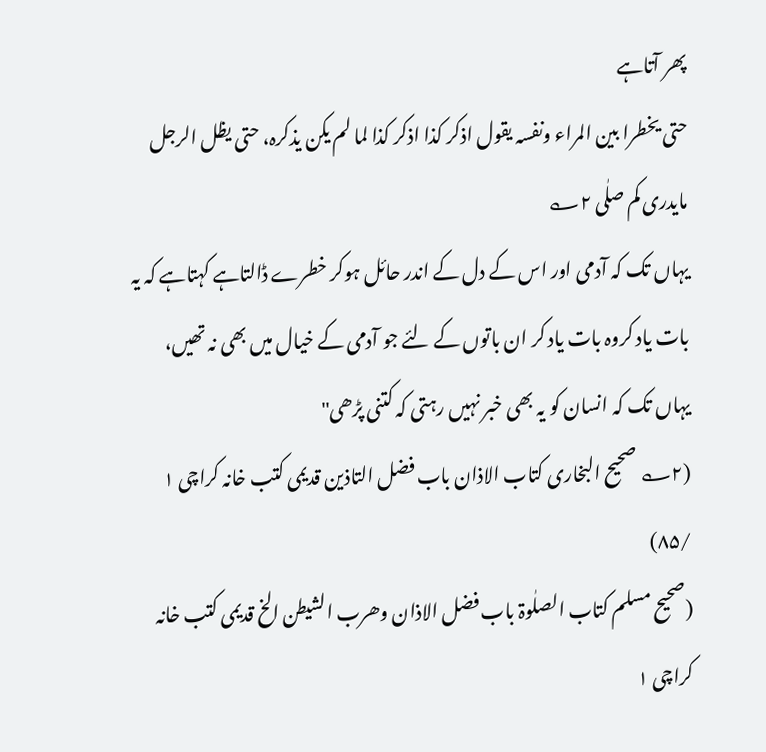پھر آتاہے
حتی یخطرا بین المراء ونفسہ یقول اذکر کذا اذکر کذا لما لم یکن یذکرہ، حتی یظل الرجل مایدری کم صلٰی ۲؎
یہاں تک کہ آدمی اور اس کے دل کے اندر حائل ہوکر خطرے ڈالتاہے کہتاہے کہ یہ بات یاد کروہ بات یاد کر ان باتوں کے لئے جو آدمی کے خیال میں بھی نہ تھیں، یہاں تک کہ انسان کو یہ بھی خبر نہیں رہتی کہ کتنی پڑھی''
(۲؎ صحیح البخاری کتاب الاذان باب فضل التاذین قدیمی کتب خانہ کراچی ۱ /۸۵)
(صحیح مسلم کتاب الصلٰوۃ باب فضل الاذان وھرب الشیطن الخ قدیمی کتب خانہ کراچی ۱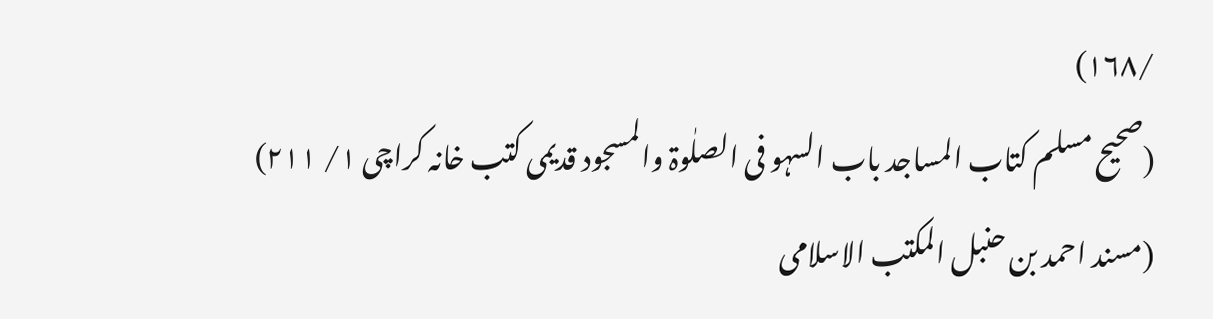/۱۶۸)
(صحیح مسلم کتاب المساجد باب السہو فی الصلٰوۃ والمسجود قدیمی کتب خانہ کراچی ۱/ ۲۱۱)
(مسند احمد بن حنبل المکتب الاسلامی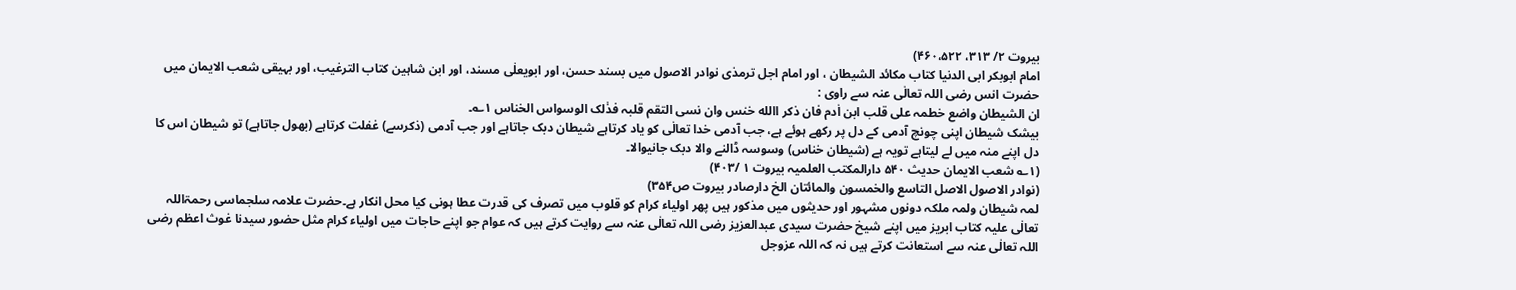بیروت ۲/ ۳۱۳، ۴۶۰،۵۲۲)
امام ابوبکر ابی الدنیا کتاب مکائد الشیطان ، اور امام اجل ترمذی نوادر الاصول میں بسند حسن، اور ابویعلٰی مسند، اور ابن شاہین کتاب الترغیب، اور بہیقی شعب الایمان میں حضرت انس رضی اللہ تعالٰی عنہ سے راوی :
ان الشیطان واضع خطمہ علی قلب ابن اٰدم فان ذکر االله خنس وان نسی التقم قلبہ فذٰلک الوسواس الخناس ۱؎۔
بیشک شیطان اپنی چونچ آدمی کے دل پر رکھے ہوئے ہے، جب آدمی خدا تعالٰی کو یاد کرتاہے شیطان دبک جاتاہے اور جب آدمی (ذکرسے) غفلت کرتاہے (بھول جاتاہے) تو شیطان اس کا دل اپنے منہ میں لے لیتاہے تویہ ہے (شیطان خناس) وسوسہ ڈالنے والا دبک جانیوالا۔
(۱؎ شعب الایمان حدیث ۵۴۰ دارالمکتب العلمیہ بیروت ۱ /۴۰۳)
(نوادر الاصول الاصل التاسع والخمسون والمائتان الخ دارصادر بیروت ص۳۵۴)
لمہ شیطان ولمہ ملکہ دونوں مشہور اور حدیثوں میں مذکور ہیں پھر اولیاء کرام کو قلوب میں تصرف کی قدرت عطا ہونی کیا محل انکار ہے۔حضرت علامہ سلجماسی رحمۃاللہ تعالٰی علیہ کتاب ابریز میں اپنے شیخ حضرت سیدی عبدالعزیز رضی اللہ تعالٰی عنہ سے روایت کرتے ہیں کہ عوام جو اپنے حاجات میں اولیاء کرام مثل حضور سیدنا غوث اعظم رضی اللہ تعالٰی عنہ سے استعانت کرتے ہیں نہ کہ اللہ عزوجل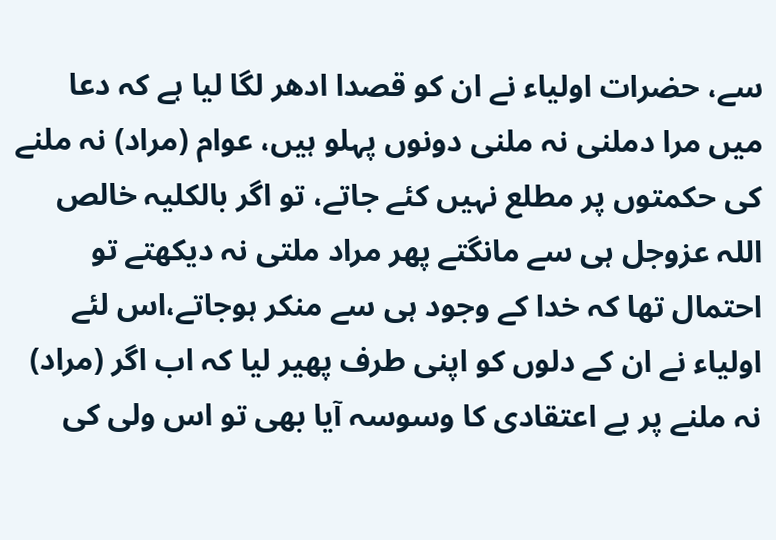سے، حضرات اولیاء نے ان کو قصدا ادھر لگا لیا ہے کہ دعا میں مرا دملنی نہ ملنی دونوں پہلو ہیں، عوام (مراد) نہ ملنے کی حکمتوں پر مطلع نہیں کئے جاتے، تو اگر بالکلیہ خالص اللہ عزوجل ہی سے مانگتے پھر مراد ملتی نہ دیکھتے تو احتمال تھا کہ خدا کے وجود ہی سے منکر ہوجاتے،اس لئے اولیاء نے ان کے دلوں کو اپنی طرف پھیر لیا کہ اب اگر (مراد) نہ ملنے پر بے اعتقادی کا وسوسہ آیا بھی تو اس ولی کی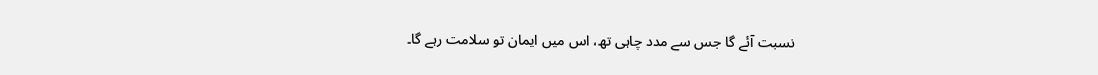نسبت آئے گا جس سے مدد چاہی تھ، اس میں ایمان تو سلامت رہے گا۔